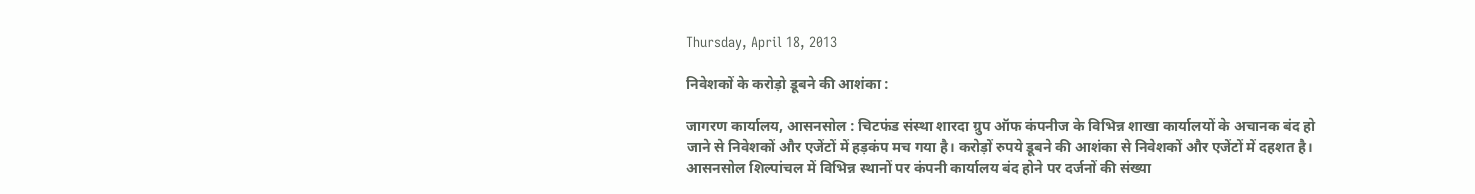Thursday, April 18, 2013

निवेशकों के करोड़ो डूबने की आशंका :

जागरण कार्यालय, आसनसोल : चिटफंड संस्था शारदा ग्रुप ऑफ कंपनीज के विभिन्न शाखा कार्यालयों के अचानक बंद हो जाने से निवेशकों और एजेंटों में हड़कंप मच गया है। करोड़ों रुपये डूबने की आशंका से निवेशकों और एजेंटों में दहशत है। आसनसोल शिल्पांचल में विभिन्न स्थानों पर कंपनी कार्यालय बंद होने पर दर्जनों की संख्या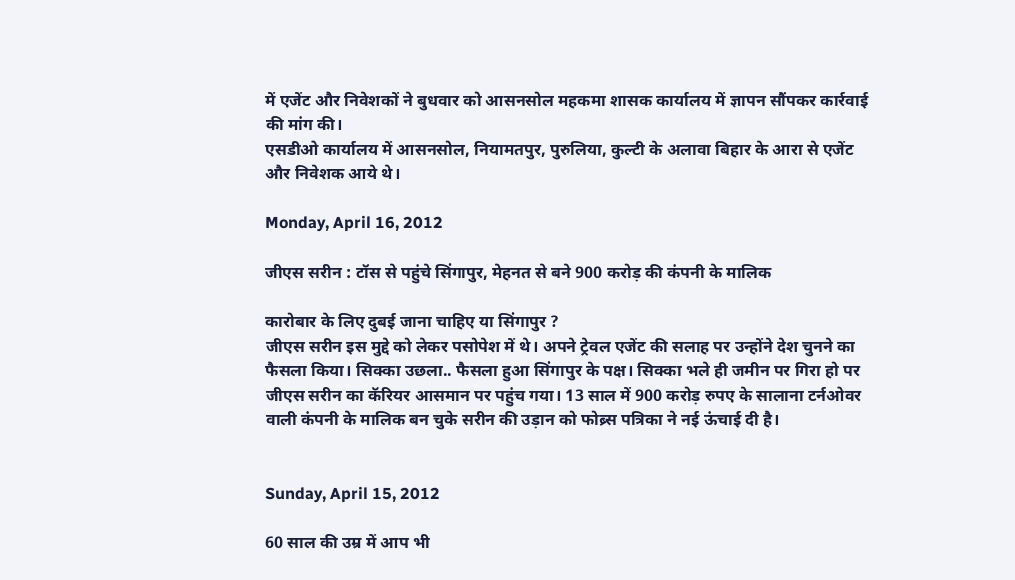में एजेंट और निवेशकों ने बुधवार को आसनसोल महकमा शासक कार्यालय में ज्ञापन सौंपकर कार्रवाई की मांग की।
एसडीओ कार्यालय में आसनसोल, नियामतपुर, पुरुलिया, कुल्टी के अलावा बिहार के आरा से एजेंट और निवेशक आये थे।

Monday, April 16, 2012

जीएस सरीन : टॉस से पहुंचे सिंगापुर, मेहनत से बने 900 करोड़ की कंपनी के मालिक

कारोबार के लिए दुबई जाना चाहिए या सिंगापुर ?
जीएस सरीन इस मुद्दे को लेकर पसोपेश में थे। अपने ट्रेवल एजेंट की सलाह पर उन्होंने देश चुनने का फैसला किया। सिक्का उछला.. फैसला हुआ सिंगापुर के पक्ष। सिक्का भले ही जमीन पर गिरा हो पर जीएस सरीन का कॅरियर आसमान पर पहुंच गया। 13 साल में 900 करोड़ रुपए के सालाना टर्नओवर वाली कंपनी के मालिक बन चुके सरीन की उड़ान को फोब्र्स पत्रिका ने नई ऊंचाई दी है।


Sunday, April 15, 2012

60 साल की उम्र में आप भी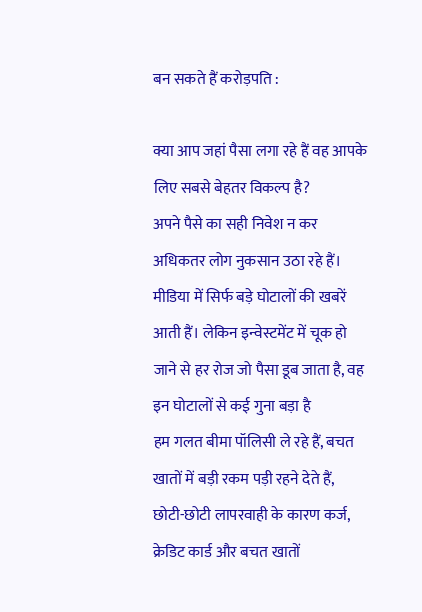बन सकते हैं करोड़पति :

क्या आप जहां पैसा लगा रहे हैं वह आपके लिए सबसे बेहतर विकल्प है?
अपने पैसे का सही निवेश न कर अधिकतर लोग नुकसान उठा रहे हैं।
मीडिया में सिर्फ बड़े घोटालों की खबरें आती हैं। लेकिन इन्वेस्टमेंट में चूक हो जाने से हर रोज जो पैसा डूब जाता है, वह इन घोटालों से कई गुना बड़ा है
हम गलत बीमा पॉलिसी ले रहे हैं, बचत खातों में बड़ी रकम पड़ी रहने देते हैं, छोटी-छोटी लापरवाही के कारण कर्ज, क्रेडिट कार्ड और बचत खातों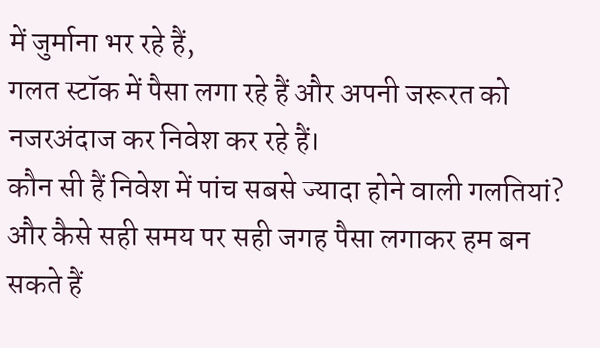में जुर्माना भर रहे हैं,
गलत स्टॉक में पैसा लगा रहे हैं और अपनी जरूरत को नजरअंदाज कर निवेश कर रहे हैं।
कौन सी हैं निवेश में पांच सबसे ज्यादा होने वाली गलतियां?
और कैसे सही समय पर सही जगह पैसा लगाकर हम बन सकते हैं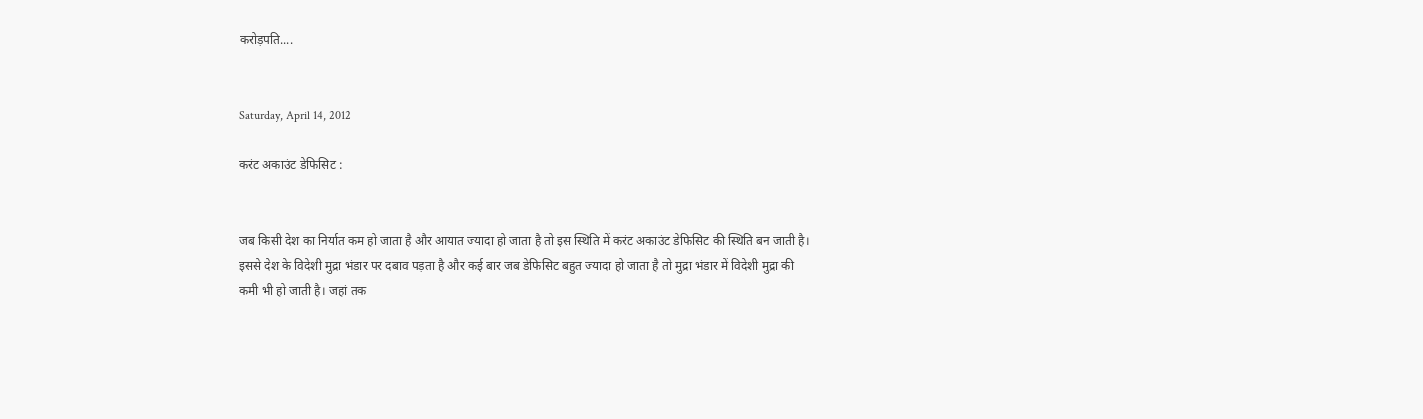करोड़पति....


Saturday, April 14, 2012

करंट अकाउंट डेफिसिट :


जब किसी देश का निर्यात कम हो जाता है और आयात ज्यादा हो जाता है तो इस स्थिति में करंट अकाउंट डेफिसिट की स्थिति बन जाती है। इससे देश के विदेशी मुद्रा भंडार पर दबाव पड़ता है और कई बार जब डेफिसिट बहुत ज्यादा हो जाता है तो मुद्रा भंडार में विदेशी मुद्रा की कमी भी हो जाती है। जहां तक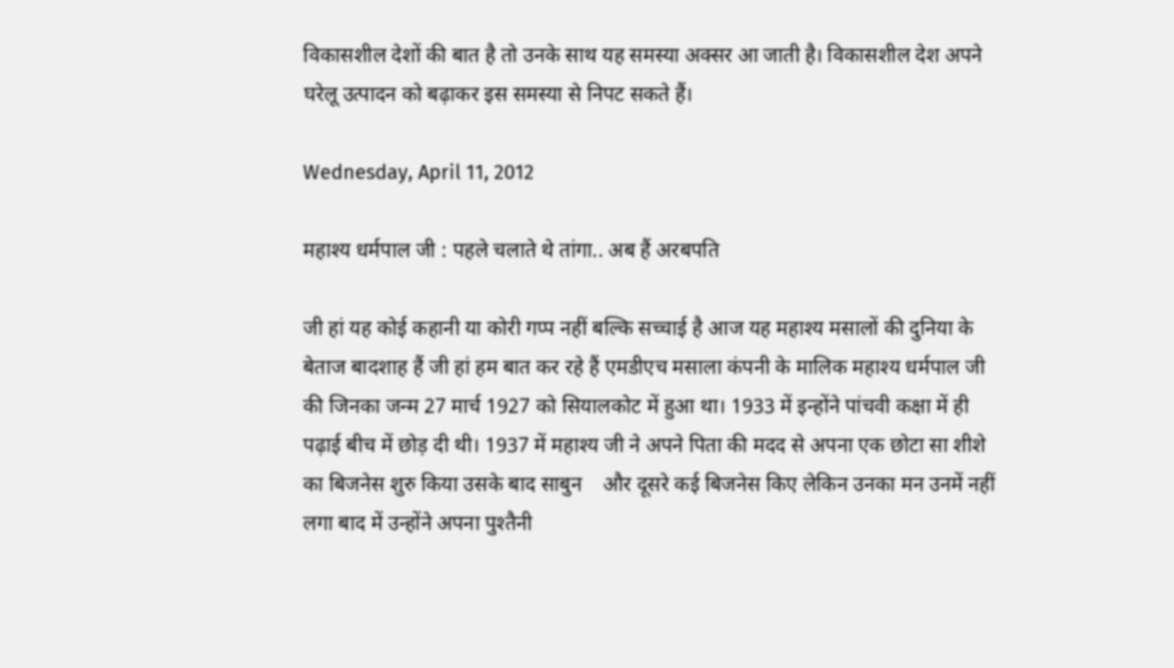विकासशील देशों की बात है तो उनके साथ यह समस्या अक्सर आ जाती है। विकासशील देश अपने घरेलू उत्पादन को बढ़ाकर इस समस्या से निपट सकते हैं।

Wednesday, April 11, 2012

महाश्य धर्मपाल जी : पहले चलाते थे तांगा.. अब हैं अरबपति

जी हां यह कोई कहानी या कोरी गप्प नहीं बल्कि सच्चाई है आज यह महाश्य मसालों की दुनिया के बेताज बादशाह हैं जी हां हम बात कर रहे हैं एमडीएच मसाला कंपनी के मालिक महाश्य धर्मपाल जी की जिनका जन्म 27 मार्च 1927 को सियालकोट में हुआ था। 1933 में इन्होंने पांचवी कक्षा में ही पढ़ाई बीच में छोड़ दी थी। 1937 में महाश्य जी ने अपने पिता की मदद से अपना एक छोटा सा शीशे का बिजनेस शुरु किया उसके बाद साबुन    और दूसरे कई बिजनेस किए लेकिन उनका मन उनमें नहीं लगा बाद में उन्होंने अपना पुश्तैनी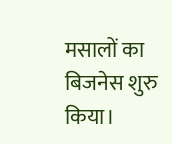मसालों का
बिजनेस शुरु किया।